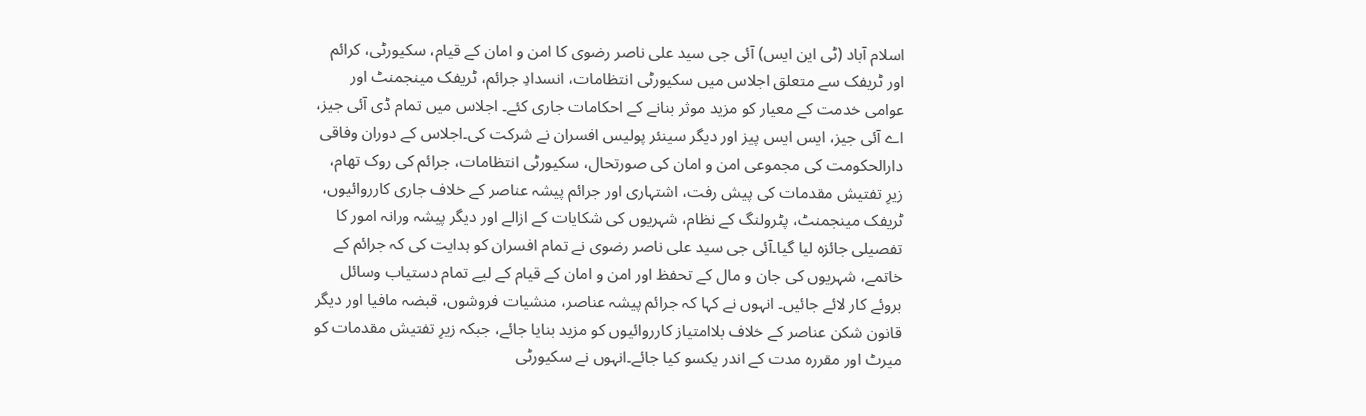اسلام آباد (ٹی این ایس) آئی جی سید علی ناصر رضوی کا امن و امان کے قیام، سکیورٹی، کرائم اور ٹریفک سے متعلق اجلاس میں سکیورٹی انتظامات، انسدادِ جرائم، ٹریفک مینجمنٹ اور عوامی خدمت کے معیار کو مزید موثر بنانے کے احکامات جاری کئے۔ اجلاس میں تمام ڈی آئی جیز، اے آئی جیز، ایس ایس پیز اور دیگر سینئر پولیس افسران نے شرکت کی۔اجلاس کے دوران وفاقی دارالحکومت کی مجموعی امن و امان کی صورتحال، سکیورٹی انتظامات، جرائم کی روک تھام، زیرِ تفتیش مقدمات کی پیش رفت، اشتہاری اور جرائم پیشہ عناصر کے خلاف جاری کارروائیوں، ٹریفک مینجمنٹ، پٹرولنگ کے نظام، شہریوں کی شکایات کے ازالے اور دیگر پیشہ ورانہ امور کا تفصیلی جائزہ لیا گیا۔آئی جی سید علی ناصر رضوی نے تمام افسران کو ہدایت کی کہ جرائم کے خاتمے، شہریوں کی جان و مال کے تحفظ اور امن و امان کے قیام کے لیے تمام دستیاب وسائل بروئے کار لائے جائیں۔ انہوں نے کہا کہ جرائم پیشہ عناصر، منشیات فروشوں، قبضہ مافیا اور دیگر قانون شکن عناصر کے خلاف بلاامتیاز کارروائیوں کو مزید بنایا جائے، جبکہ زیرِ تفتیش مقدمات کو میرٹ اور مقررہ مدت کے اندر یکسو کیا جائے۔انہوں نے سکیورٹی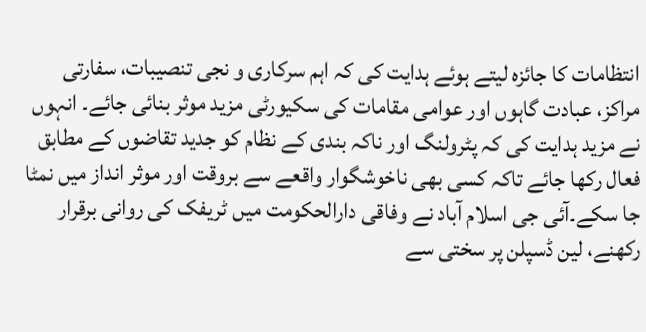انتظامات کا جائزہ لیتے ہوئے ہدایت کی کہ اہم سرکاری و نجی تنصیبات، سفارتی مراکز، عبادت گاہوں اور عوامی مقامات کی سکیورٹی مزید موثر بنائی جائے۔ انہوں نے مزید ہدایت کی کہ پٹرولنگ اور ناکہ بندی کے نظام کو جدید تقاضوں کے مطابق فعال رکھا جائے تاکہ کسی بھی ناخوشگوار واقعے سے بروقت اور موثر انداز میں نمٹا جا سکے۔آئی جی اسلام آباد نے وفاقی دارالحکومت میں ٹریفک کی روانی برقرار رکھنے، لین ڈسپلن پر سختی سے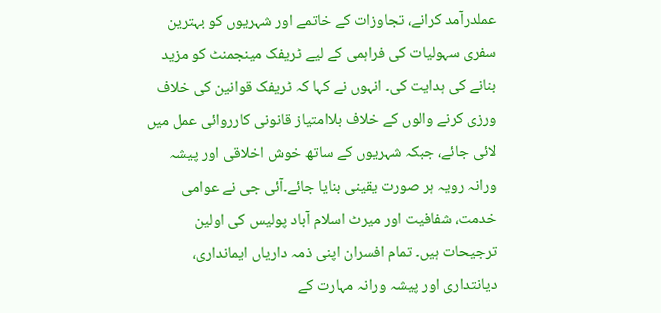عملدرآمد کرانے، تجاوزات کے خاتمے اور شہریوں کو بہترین سفری سہولیات کی فراہمی کے لیے ٹریفک مینجمنٹ کو مزید بنانے کی ہدایت کی۔ انہوں نے کہا کہ ٹریفک قوانین کی خلاف ورزی کرنے والوں کے خلاف بلاامتیاز قانونی کارروائی عمل میں لائی جائے، جبکہ شہریوں کے ساتھ خوش اخلاقی اور پیشہ ورانہ رویہ ہر صورت یقینی بنایا جائے۔آئی جی نے عوامی خدمت، شفافیت اور میرٹ اسلام آباد پولیس کی اولین ترجیحات ہیں۔ تمام افسران اپنی ذمہ داریاں ایمانداری، دیانتداری اور پیشہ ورانہ مہارت کے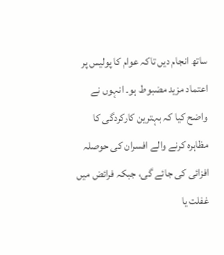ساتھ انجام دیں تاکہ عوام کا پولیس پر اعتماد مزید مضبوط ہو۔ انہوں نے واضح کیا کہ بہترین کارکردگی کا مظاہرہ کرنے والے افسران کی حوصلہ افزائی کی جائے گی، جبکہ فرائض میں غفلت یا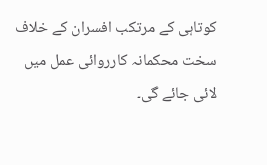کوتاہی کے مرتکب افسران کے خلاف سخت محکمانہ کارروائی عمل میں لائی جائے گی۔